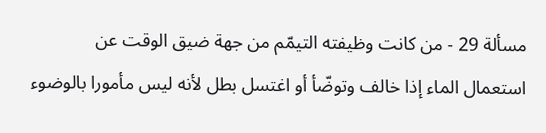مسألة 29 - من كانت وظيفته التيمّم من جهة ضيق الوقت عن استعمال الماء إذا خالف وتوضّأ أو اغتسل بطل لأنه ليس مأمورا بالوضوء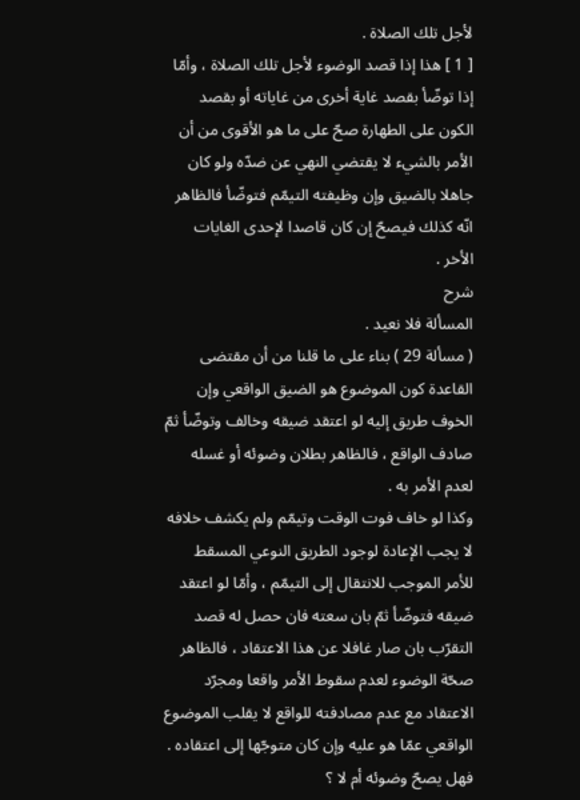لأجل تلك الصلاة .
[ 1 ] هذا إذا قصد الوضوء لأجل تلك الصلاة ، وأمّا إذا توضّأ بقصد غاية أخرى من غاياته أو بقصد الكون على الطهارة صحّ على ما هو الأقوى من أن الأمر بالشيء لا يقتضي النهي عن ضدّه ولو كان جاهلا بالضيق وإن وظيفته التيمّم فتوضّأ فالظاهر انّه كذلك فيصحّ إن كان قاصدا لإحدى الغايات الأخر .
شرح
المسألة فلا نعيد .
( مسألة 29 ) بناء على ما قلنا من أن مقتضى القاعدة كون الموضوع هو الضيق الواقعي وإن الخوف طريق إليه لو اعتقد ضيقه وخالف وتوضّأ ثمّ صادف الواقع ، فالظاهر بطلان وضوئه أو غسله لعدم الأمر به .
وكذا لو خاف فوت الوقت وتيمّم ولم يكشف خلافه لا يجب الإعادة لوجود الطريق النوعي المسقط للأمر الموجب للانتقال إلى التيمّم ، وأمّا لو اعتقد ضيقه فتوضّأ ثمّ بان سعته فان حصل له قصد التقرّب بان صار غافلا عن هذا الاعتقاد ، فالظاهر صحّة الوضوء لعدم سقوط الأمر واقعا ومجرّد الاعتقاد مع عدم مصادفته للواقع لا يقلب الموضوع الواقعي عمّا هو عليه وإن كان متوجّها إلى اعتقاده .
فهل يصحّ وضوئه أم لا ؟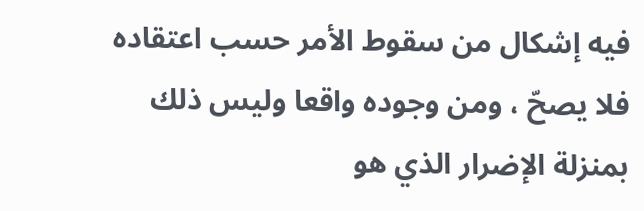فيه إشكال من سقوط الأمر حسب اعتقاده فلا يصحّ ، ومن وجوده واقعا وليس ذلك بمنزلة الإضرار الذي هو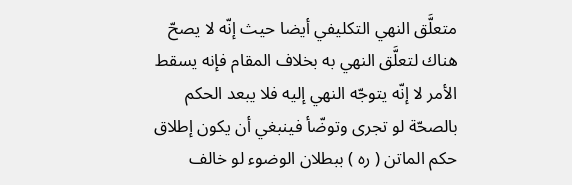متعلَّق النهي التكليفي أيضا حيث إنّه لا يصحّ هناك لتعلَّق النهي به بخلاف المقام فإنه يسقط الأمر لا إنّه يتوجّه النهي إليه فلا يبعد الحكم بالصحّة لو تجرى وتوضّأ فينبغي أن يكون إطلاق حكم الماتن ( ره ) ببطلان الوضوء لو خالف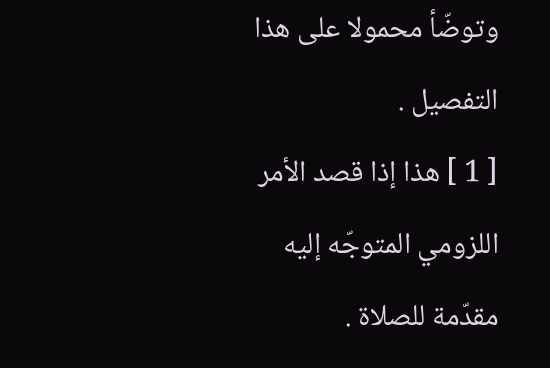وتوضّأ محمولا على هذا التفصيل .
[ 1 ] هذا إذا قصد الأمر اللزومي المتوجّه إليه مقدّمة للصلاة .